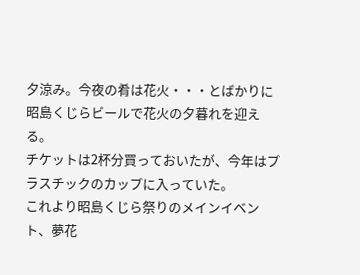夕涼み。今夜の肴は花火・・・とばかりに昭島くじらビールで花火の夕暮れを迎える。
チケットは2杯分買っておいたが、今年はプラスチックのカップに入っていた。
これより昭島くじら祭りのメインイベント、夢花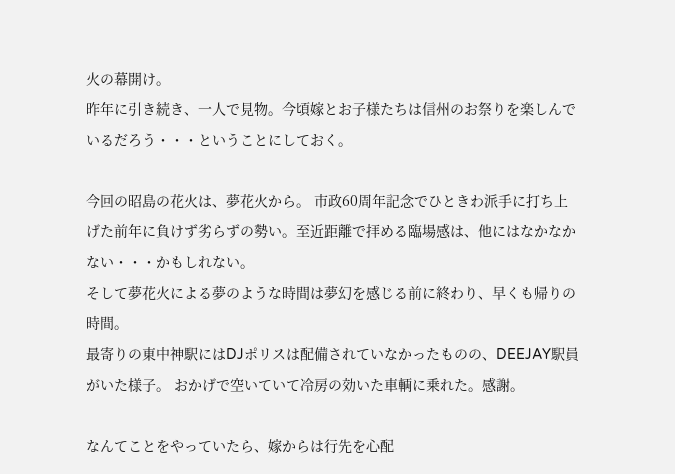火の幕開け。
昨年に引き続き、一人で見物。今頃嫁とお子様たちは信州のお祭りを楽しんでいるだろう・・・ということにしておく。

今回の昭島の花火は、夢花火から。 市政60周年記念でひときわ派手に打ち上げた前年に負けず劣らずの勢い。至近距離で拝める臨場感は、他にはなかなかない・・・かもしれない。
そして夢花火による夢のような時間は夢幻を感じる前に終わり、早くも帰りの時間。
最寄りの東中神駅にはDJポリスは配備されていなかったものの、DEEJAY駅員がいた様子。 おかげで空いていて冷房の効いた車輌に乗れた。感謝。

なんてことをやっていたら、嫁からは行先を心配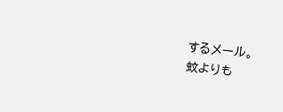するメール。
蚊よりも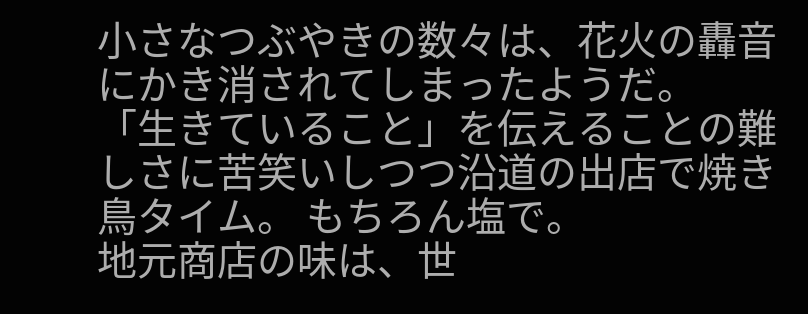小さなつぶやきの数々は、花火の轟音にかき消されてしまったようだ。
「生きていること」を伝えることの難しさに苦笑いしつつ沿道の出店で焼き鳥タイム。 もちろん塩で。
地元商店の味は、世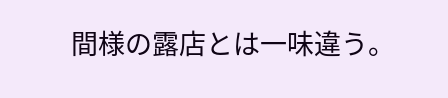間様の露店とは一味違う。